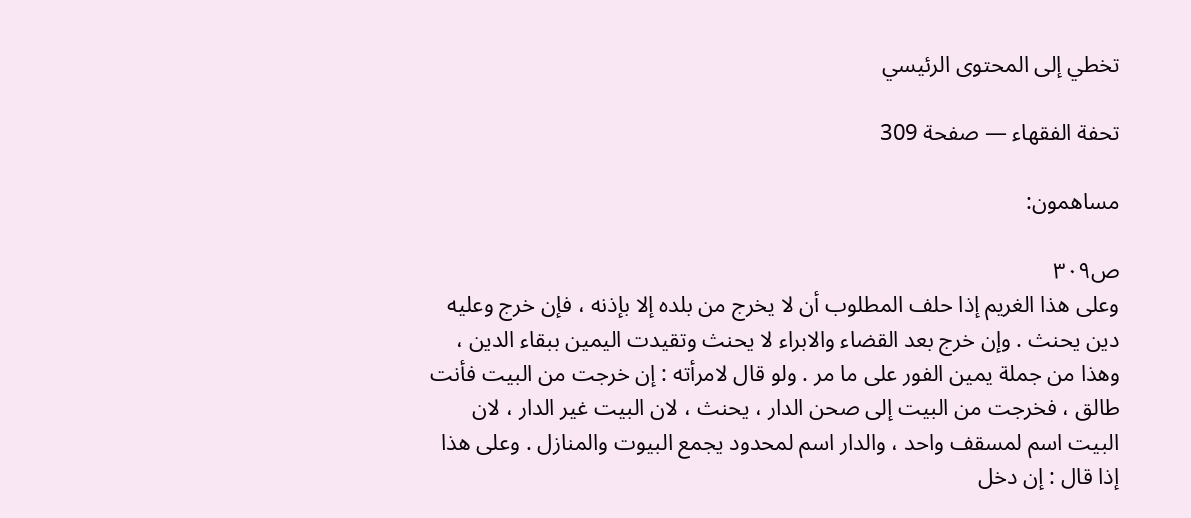تخطي إلى المحتوى الرئيسي

تحفة الفقهاء — صفحة 309

مساهمون:

ص٣٠٩
وعلى هذا الغريم إذا حلف المطلوب أن لا يخرج من بلده إلا بإذنه ، فإن خرج وعليه دين يحنث . وإن خرج بعد القضاء والابراء لا يحنث وتقيدت اليمين ببقاء الدين ، وهذا من جملة يمين الفور على ما مر . ولو قال لامرأته : إن خرجت من البيت فأنت طالق ، فخرجت من البيت إلى صحن الدار ، يحنث ، لان البيت غير الدار ، لان البيت اسم لمسقف واحد ، والدار اسم لمحدود يجمع البيوت والمنازل . وعلى هذا إذا قال : إن دخل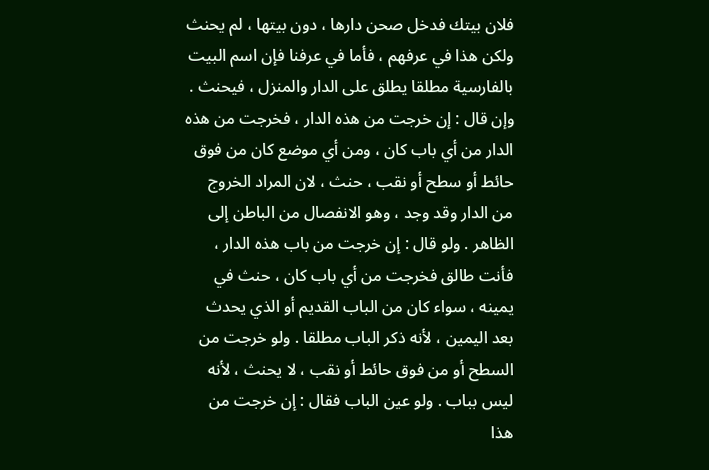فلان بيتك فدخل صحن دارها ، دون بيتها ، لم يحنث ولكن هذا في عرفهم ، فأما في عرفنا فإن اسم البيت بالفارسية مطلقا يطلق على الدار والمنزل ، فيحنث . وإن قال : إن خرجت من هذه الدار ، فخرجت من هذه الدار من أي باب كان ، ومن أي موضع كان من فوق حائط أو سطح أو نقب ، حنث ، لان المراد الخروج من الدار وقد وجد ، وهو الانفصال من الباطن إلى الظاهر . ولو قال : إن خرجت من باب هذه الدار ، فأنت طالق فخرجت من أي باب كان ، حنث في يمينه ، سواء كان من الباب القديم أو الذي يحدث بعد اليمين ، لأنه ذكر الباب مطلقا . ولو خرجت من السطح أو من فوق حائط أو نقب ، لا يحنث ، لأنه ليس بباب . ولو عين الباب فقال : إن خرجت من هذا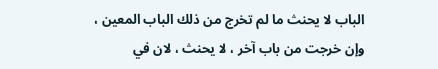الباب لا يحنث ما لم تخرج من ذلك الباب المعين ، وإن خرجت من باب آخر ، لا يحنث ، لان في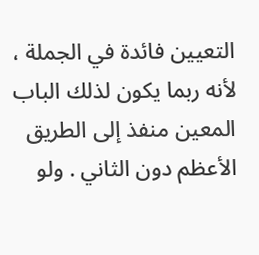التعيين فائدة في الجملة ، لأنه ربما يكون لذلك الباب المعين منفذ إلى الطريق الأعظم دون الثاني . ولو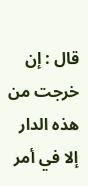قال : إن خرجت من هذه الدار إلا في أمر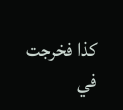كذا فخرجت في